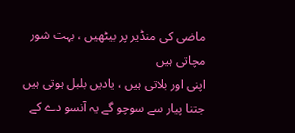ماضی کی منڈیر پر بیٹھیں ، بہت شور مچاتی ہیں
اپنی اور بلاتی ہیں ، یادیں بلبل ہوتی ہیں
جتنا پیار سے سوچو گے یہ آنسو دے کے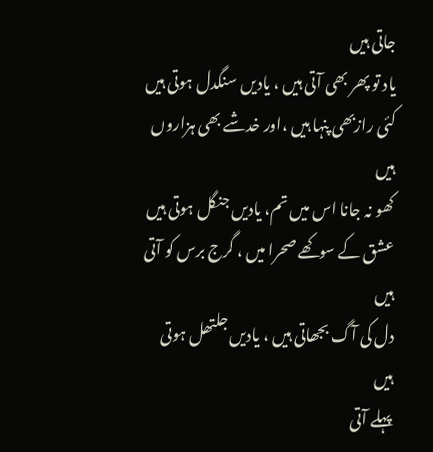جاتی ہیں
یاد تو پھر بھی آتی ہیں ، یادیں سنگدل ہوتی ہیں
کئی رازبھی پنہا ہیں ،اور خدشے بھی ہزاروں ہیں
کھو نہ جانا اس میں تم، یادیں جنگل ہوتی ہیں
عشق کے سوکھے صحرا میں ، گرج برس کو آتی ہیں
دل کی آگ بجھاتی ہیں ، یادیں جلتھل ہوتی ہیں
پہلے آتی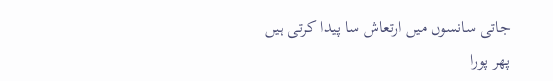جاتی سانسوں میں ارتعاش سا پیدا کرتی ہیں
پھر پورا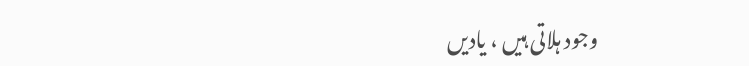وجود ہلاتی ہیں ، یادیں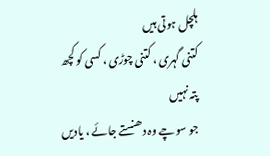ہلچل ہوتی ہیں
کتنی گہری ، کتنی چوڑی ، کسی کو کچھ پتہ نہیں
جو سوچے وہ دھنستے جائے ، یادیں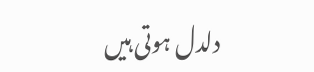دلدل ہوتی ہیں